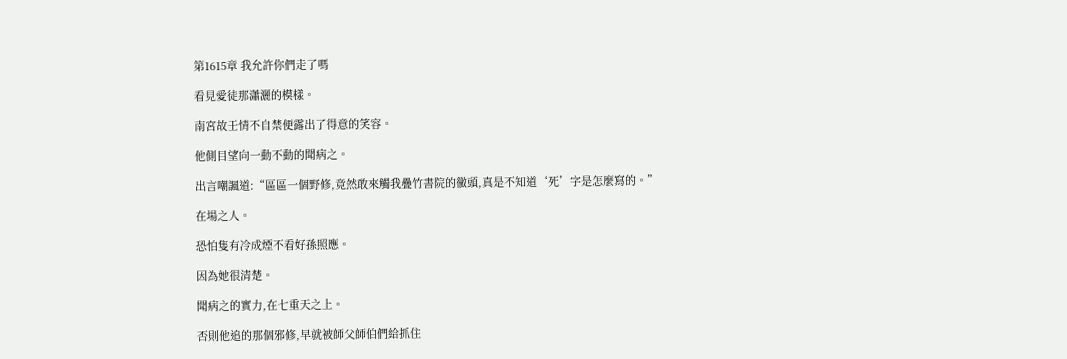第1615章 我允許你們走了嗎

看見愛徒那瀟灑的模樣。

南宮故壬情不自禁便露出了得意的笑容。

他側目望向一動不動的聞病之。

出言嘲諷道:“區區一個野修,竟然敢來觸我疊竹書院的黴頭,真是不知道‘死’字是怎麼寫的。”

在場之人。

恐怕隻有冷成煙不看好孫照應。

因為她很清楚。

聞病之的實力,在七重天之上。

否則他追的那個邪修,早就被師父師伯們給抓住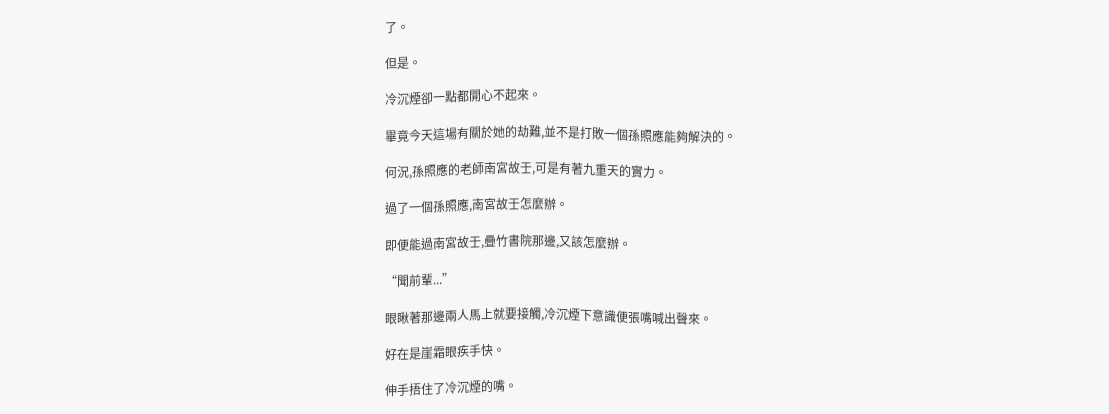了。

但是。

冷沉煙卻一點都開心不起來。

畢竟今天這場有關於她的劫難,並不是打敗一個孫照應能夠解決的。

何況,孫照應的老師南宮故壬,可是有著九重天的實力。

過了一個孫照應,南宮故壬怎麼辦。

即便能過南宮故壬,疊竹書院那邊,又該怎麼辦。

“聞前輩...”

眼瞅著那邊兩人馬上就要接觸,冷沉煙下意識便張嘴喊出聲來。

好在是崖霜眼疾手快。

伸手捂住了冷沉煙的嘴。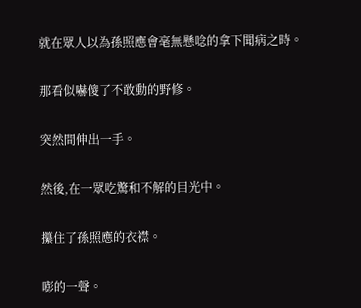就在眾人以為孫照應會毫無懸唸的拿下聞病之時。

那看似嚇傻了不敢動的野修。

突然間伸出一手。

然後,在一眾吃驚和不解的目光中。

攥住了孫照應的衣襟。

嘭的一聲。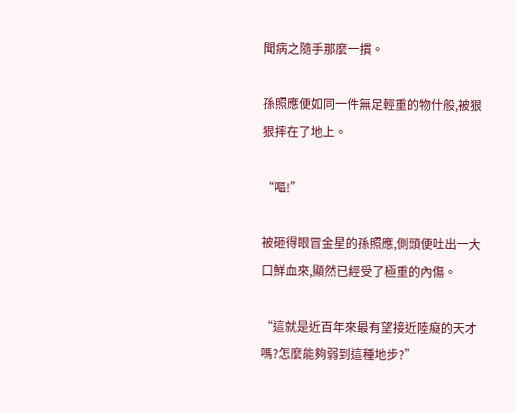聞病之隨手那麼一摜。

孫照應便如同一件無足輕重的物什般,被狠狠摔在了地上。

“嘔!”

被砸得眼冒金星的孫照應,側頭便吐出一大口鮮血來,顯然已經受了極重的內傷。

“這就是近百年來最有望接近陸癡的天才嗎?怎麼能夠弱到這種地步?”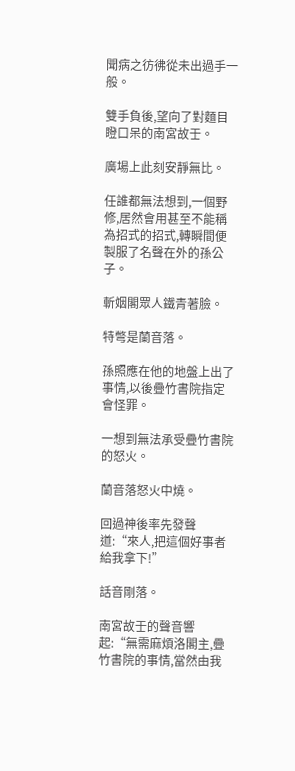聞病之彷彿從未出過手一般。

雙手負後,望向了對麵目瞪口呆的南宮故壬。

廣場上此刻安靜無比。

任誰都無法想到,一個野修,居然會用甚至不能稱為招式的招式,轉瞬間便製服了名聲在外的孫公子。

斬姻閣眾人鐵青著臉。

特彆是蘭音落。

孫照應在他的地盤上出了事情,以後疊竹書院指定會怪罪。

一想到無法承受疊竹書院的怒火。

蘭音落怒火中燒。

回過神後率先發聲道:“來人,把這個好事者給我拿下!”

話音剛落。

南宮故壬的聲音響起:“無需麻煩洛閣主,疊竹書院的事情,當然由我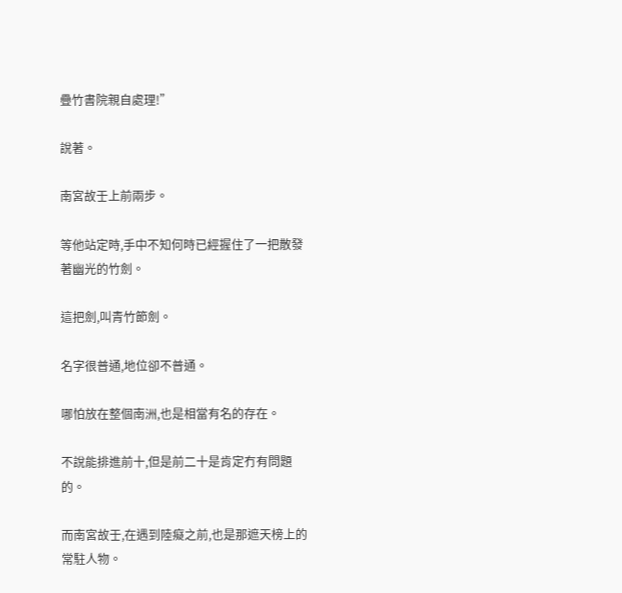疊竹書院親自處理!”

說著。

南宮故壬上前兩步。

等他站定時,手中不知何時已經握住了一把散發著幽光的竹劍。

這把劍,叫青竹節劍。

名字很普通,地位卻不普通。

哪怕放在整個南洲,也是相當有名的存在。

不說能排進前十,但是前二十是肯定冇有問題的。

而南宮故壬,在遇到陸癡之前,也是那遮天榜上的常駐人物。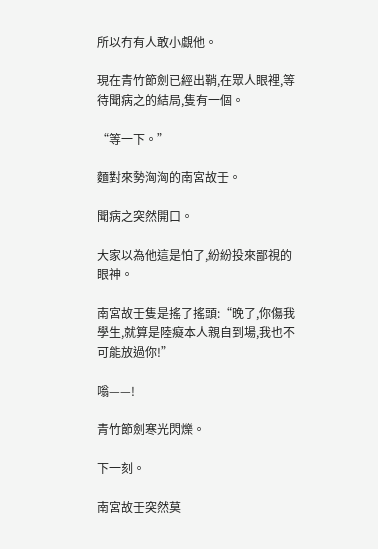所以冇有人敢小覷他。

現在青竹節劍已經出鞘,在眾人眼裡,等待聞病之的結局,隻有一個。

“等一下。”

麵對來勢洶洶的南宮故壬。

聞病之突然開口。

大家以為他這是怕了,紛紛投來鄙視的眼神。

南宮故壬隻是搖了搖頭:“晚了,你傷我學生,就算是陸癡本人親自到場,我也不可能放過你!”

嗡——!

青竹節劍寒光閃爍。

下一刻。

南宮故壬突然莫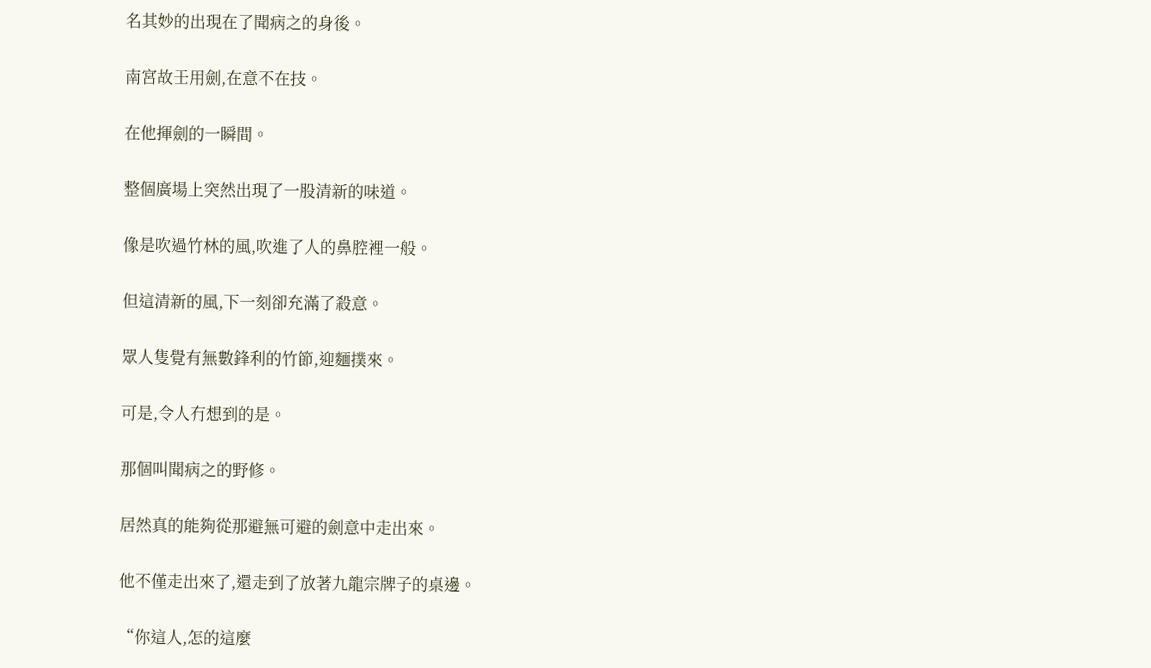名其妙的出現在了聞病之的身後。

南宮故壬用劍,在意不在技。

在他揮劍的一瞬間。

整個廣場上突然出現了一股清新的味道。

像是吹過竹林的風,吹進了人的鼻腔裡一般。

但這清新的風,下一刻卻充滿了殺意。

眾人隻覺有無數鋒利的竹節,迎麵撲來。

可是,令人冇想到的是。

那個叫聞病之的野修。

居然真的能夠從那避無可避的劍意中走出來。

他不僅走出來了,還走到了放著九龍宗牌子的桌邊。

“你這人,怎的這麼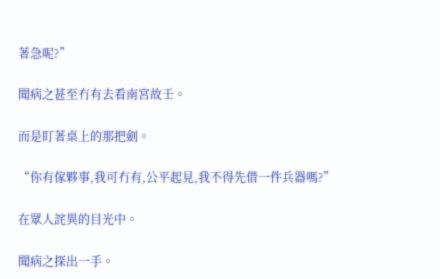著急呢?”

聞病之甚至冇有去看南宮故壬。

而是盯著桌上的那把劍。

“你有傢夥事,我可冇有,公平起見,我不得先借一件兵器嗎?”

在眾人詫異的目光中。

聞病之探出一手。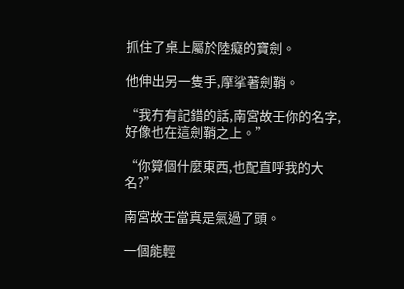抓住了桌上屬於陸癡的寶劍。

他伸出另一隻手,摩挲著劍鞘。

“我冇有記錯的話,南宮故壬你的名字,好像也在這劍鞘之上。”

“你算個什麼東西,也配直呼我的大名?”

南宮故壬當真是氣過了頭。

一個能輕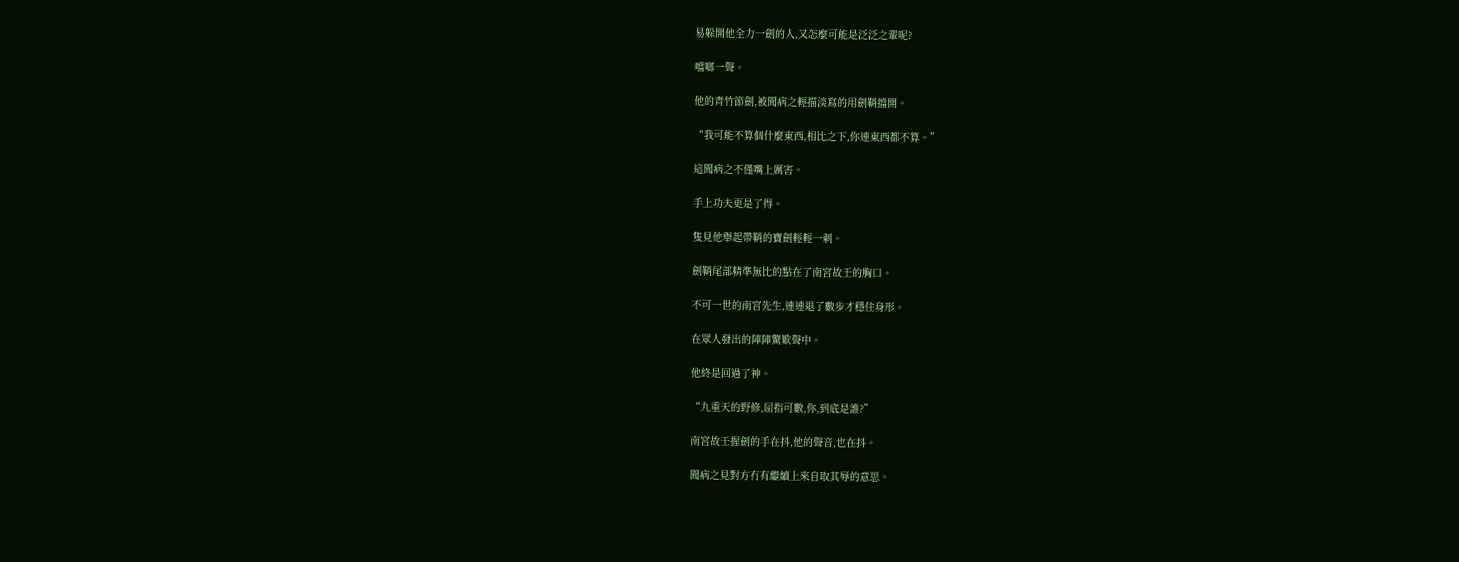易躲開他全力一劍的人,又怎麼可能是泛泛之輩呢?

噹啷一聲。

他的青竹節劍,被聞病之輕描淡寫的用劍鞘擋開。

“我可能不算個什麼東西,相比之下,你連東西都不算。”

這聞病之不僅嘴上厲害。

手上功夫更是了得。

隻見他舉起帶鞘的寶劍輕輕一刺。

劍鞘尾部精準無比的點在了南宮故壬的胸口。

不可一世的南宮先生,連連退了數步才穩住身形。

在眾人發出的陣陣驚歎聲中。

他終是回過了神。

“九重天的野修,屈指可數,你,到底是誰?”

南宮故壬握劍的手在抖,他的聲音,也在抖。

聞病之見對方冇有繼續上來自取其辱的意思。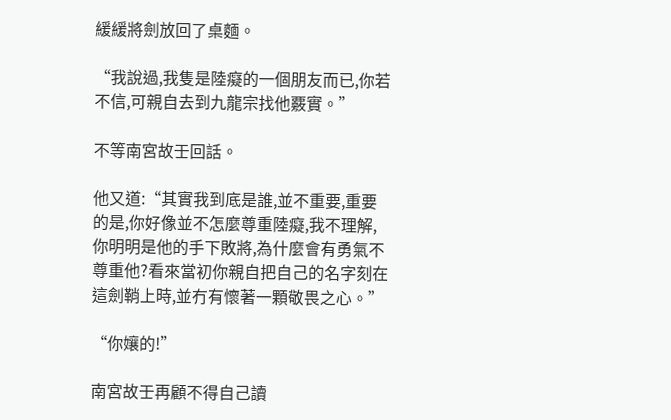緩緩將劍放回了桌麵。

“我說過,我隻是陸癡的一個朋友而已,你若不信,可親自去到九龍宗找他覈實。”

不等南宮故壬回話。

他又道:“其實我到底是誰,並不重要,重要的是,你好像並不怎麼尊重陸癡,我不理解,你明明是他的手下敗將,為什麼會有勇氣不尊重他?看來當初你親自把自己的名字刻在這劍鞘上時,並冇有懷著一顆敬畏之心。”

“你孃的!”

南宮故壬再顧不得自己讀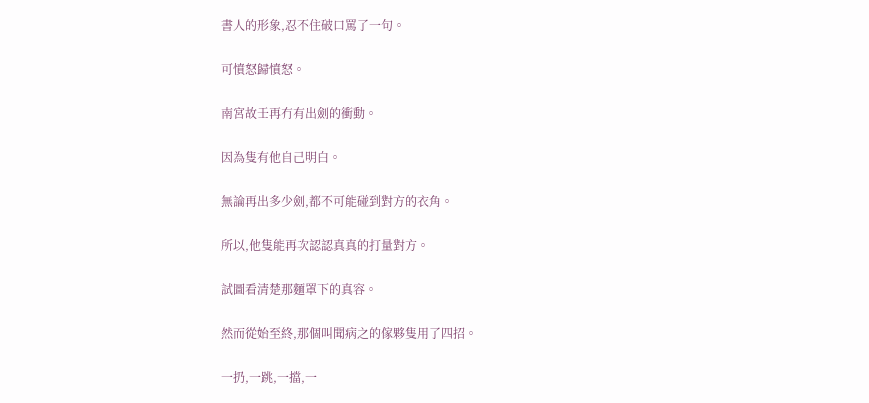書人的形象,忍不住破口罵了一句。

可憤怒歸憤怒。

南宮故壬再冇有出劍的衝動。

因為隻有他自己明白。

無論再出多少劍,都不可能碰到對方的衣角。

所以,他隻能再次認認真真的打量對方。

試圖看清楚那麵罩下的真容。

然而從始至終,那個叫聞病之的傢夥隻用了四招。

一扔,一跳,一擋,一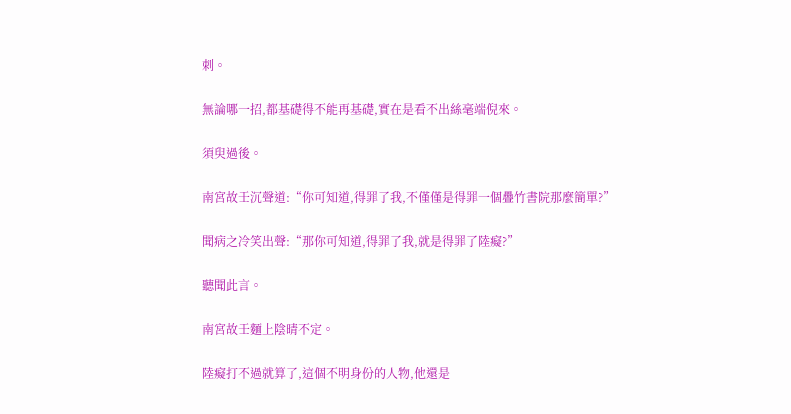刺。

無論哪一招,都基礎得不能再基礎,實在是看不出絲毫端倪來。

須臾過後。

南宮故壬沉聲道:“你可知道,得罪了我,不僅僅是得罪一個疊竹書院那麼簡單?”

聞病之冷笑出聲:“那你可知道,得罪了我,就是得罪了陸癡?”

聽聞此言。

南宮故壬麵上陰晴不定。

陸癡打不過就算了,這個不明身份的人物,他還是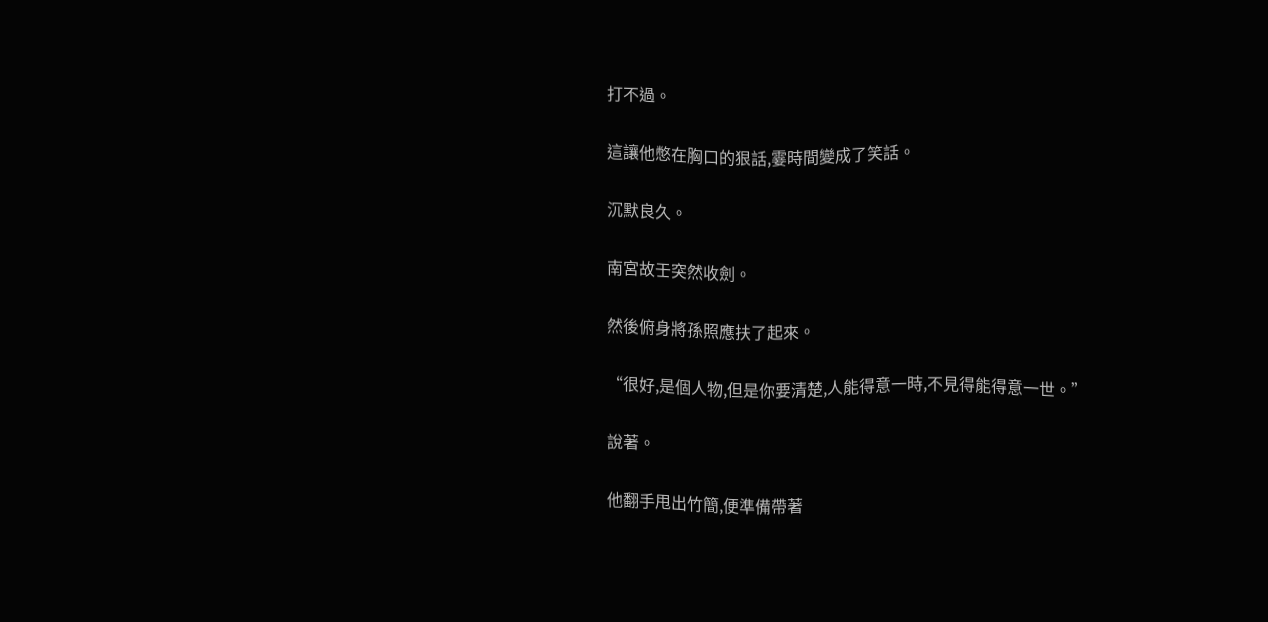打不過。

這讓他憋在胸口的狠話,霎時間變成了笑話。

沉默良久。

南宮故壬突然收劍。

然後俯身將孫照應扶了起來。

“很好,是個人物,但是你要清楚,人能得意一時,不見得能得意一世。”

說著。

他翻手甩出竹簡,便準備帶著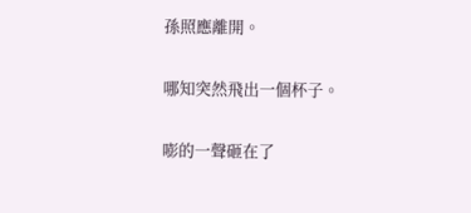孫照應離開。

哪知突然飛出一個杯子。

嘭的一聲砸在了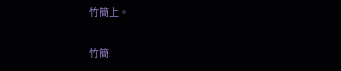竹簡上。

竹簡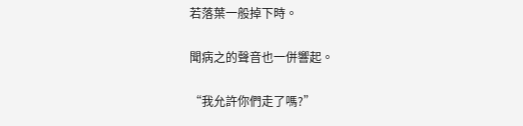若落葉一般掉下時。

聞病之的聲音也一併響起。

“我允許你們走了嗎?”